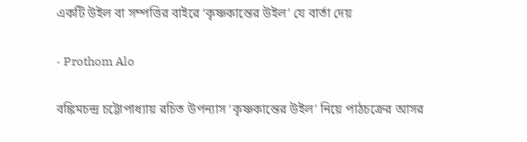একটি উইল বা সম্পত্তির বাইরে ‘কৃষ্ণকান্তের উইল’ যে বার্তা দেয়

· Prothom Alo

বঙ্কিমচন্দ্র চট্টোপাধ্যায় রচিত উপন্যাস ‘কৃষ্ণকান্তের উইল’ নিয়ে পাঠচক্রের আসর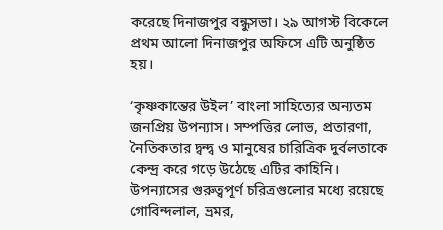করেছে দিনাজপুর বন্ধুসভা। ২৯ আগস্ট বিকেলে প্রথম আলো দিনাজপুর অফিসে এটি অনুষ্ঠিত হয়।

‘কৃষ্ণকান্তের উইল’ বাংলা সাহিত্যের অন্যতম জনপ্রিয় উপন্যাস। সম্পত্তির লোভ, প্রতারণা, নৈতিকতার দ্বন্দ্ব ও মানুষের চারিত্রিক দুর্বলতাকে কেন্দ্র করে গড়ে উঠেছে এটির কাহিনি। উপন্যাসের গুরুত্বপূর্ণ চরিত্রগুলোর মধ্যে রয়েছে গোবিন্দলাল, ভ্রমর,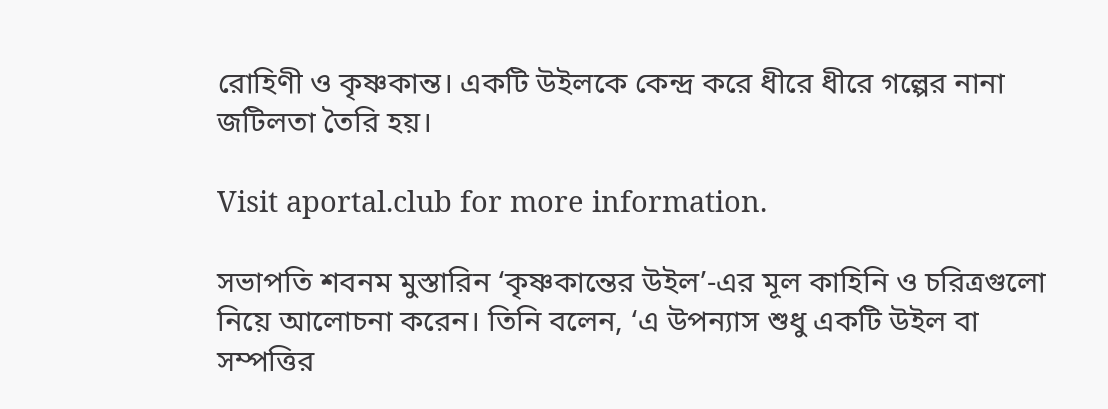রোহিণী ও কৃষ্ণকান্ত। একটি উইলকে কেন্দ্র করে ধীরে ধীরে গল্পের নানা জটিলতা তৈরি হয়।

Visit aportal.club for more information.

সভাপতি শবনম মুস্তারিন ‘কৃষ্ণকান্তের উইল’-এর মূল কাহিনি ও চরিত্রগুলো নিয়ে আলোচনা করেন। তিনি বলেন, ‘এ উপন্যাস শুধু একটি উইল বা সম্পত্তির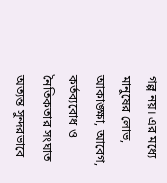গল্প নয়। এর মধ্যে মানুষের লোভ, আকাঙ্ক্ষা, আবেগ, কর্তব্যবোধ ও নৈতিকতার সংঘাত অত্যন্ত সুন্দরভাবে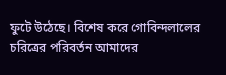ফুটে উঠেছে। বিশেষ করে গোবিন্দলালের চরিত্রের পরিবর্তন আমাদের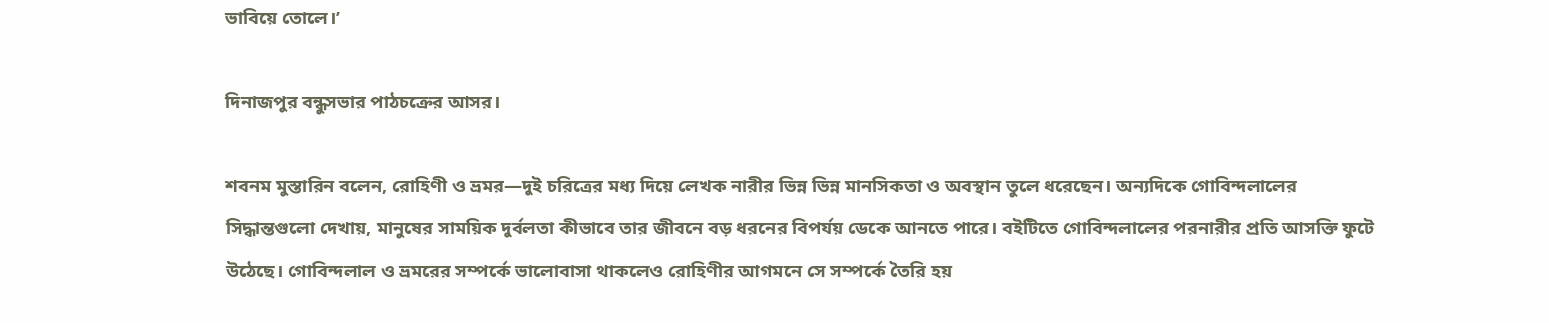ভাবিয়ে তোলে।’

দিনাজপুর বন্ধুসভার পাঠচক্রের আসর।

শবনম মুস্তারিন বলেন, রোহিণী ও ভ্রমর—দুই চরিত্রের মধ্য দিয়ে লেখক নারীর ভিন্ন ভিন্ন মানসিকতা ও অবস্থান তুলে ধরেছেন। অন্যদিকে গোবিন্দলালের সিদ্ধান্তগুলো দেখায়, মানুষের সাময়িক দুর্বলতা কীভাবে তার জীবনে বড় ধরনের বিপর্যয় ডেকে আনতে পারে। বইটিতে গোবিন্দলালের পরনারীর প্রতি আসক্তি ফুটে উঠেছে। গোবিন্দলাল ও ভ্রমরের সম্পর্কে ভালোবাসা থাকলেও রোহিণীর আগমনে সে সম্পর্কে তৈরি হয়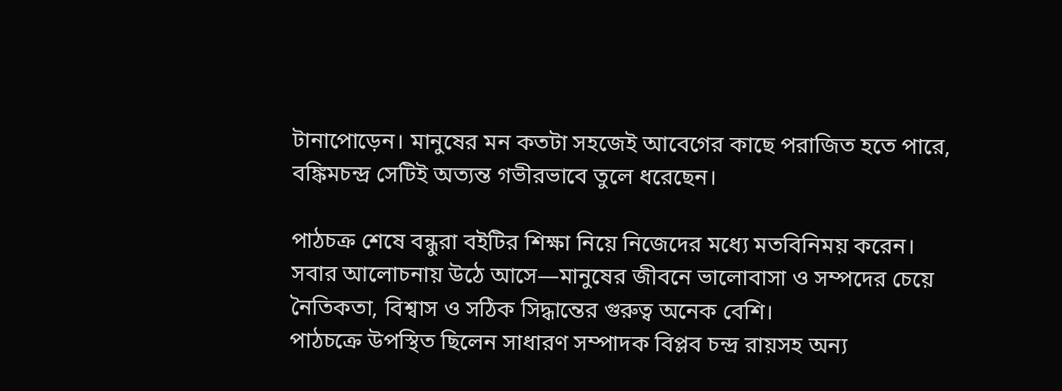টানাপোড়েন। মানুষের মন কতটা সহজেই আবেগের কাছে পরাজিত হতে পারে, বঙ্কিমচন্দ্র সেটিই অত্যন্ত গভীরভাবে তুলে ধরেছেন।

পাঠচক্র শেষে বন্ধুরা বইটির শিক্ষা নিয়ে নিজেদের মধ্যে মতবিনিময় করেন। সবার আলোচনায় উঠে আসে—মানুষের জীবনে ভালোবাসা ও সম্পদের চেয়ে নৈতিকতা, বিশ্বাস ও সঠিক সিদ্ধান্তের গুরুত্ব অনেক বেশি।
পাঠচক্রে উপস্থিত ছিলেন সাধারণ সম্পাদক বিপ্লব চন্দ্র রায়সহ অন্য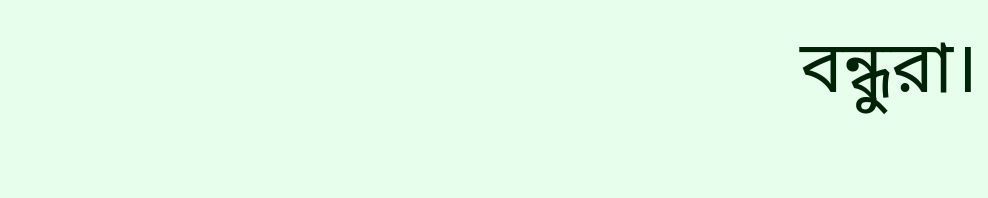বন্ধুরা।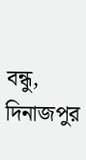বন্ধু, দিনাজপুর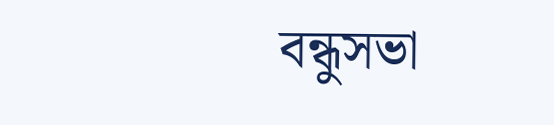বন্ধুসভা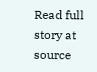Read full story at source